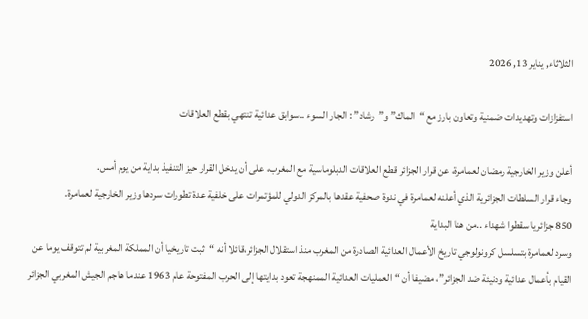الثلاثاء, يناير 13, 2026

استفزازات وتهديدات ضمنية وتعاون بارز مع “الماك” و”رشاد” : الجار السوء ..سوابق عدائية تنتهي بقطع العلاقات

أعلن وزير الخارجية رمضان لعمامرة، عن قرار الجزائر قطع العلاقات الدبلوماسية مع المغرب، على أن يدخل القرار حيز التنفيذ بداية من يوم أمس.
وجاء قرار السلطات الجزائرية الذي أعلنه لعمامرة في ندوة صحفية عقدها بالمركز الدولي للمؤتمرات على خلفية عدة تطورات سردها وزير الخارجية لعمامرة.
850 جزائريا سقطوا شهداء ..من هنا البداية
وسرد لعمامرة بتسلسل كرونولوجي تاريخ الأعمال العدائية الصادرة من المغرب منذ استقلال الجزائر،قائلا أنه “ثبت تاريخيا أن المملكة المغربية لم تتوقف يوما عن القيام بأعمال عدائية ودنيئة ضد الجزائر”، مضيفا أن “العمليات العدائية الممنهجة تعود بدايتها إلى الحرب المفتوحة عام 1963 عندما هاجم الجيش المغربي الجزائر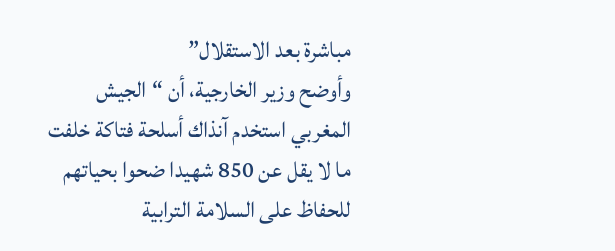مباشرة بعد الاستقلال”
وأوضح وزير الخارجية، أن “الجيش المغربي استخدم آنذاك أسلحة فتاكة خلفت ما لا يقل عن 850 شهيدا ضحوا بحياتهم للحفاظ على السلامة الترابية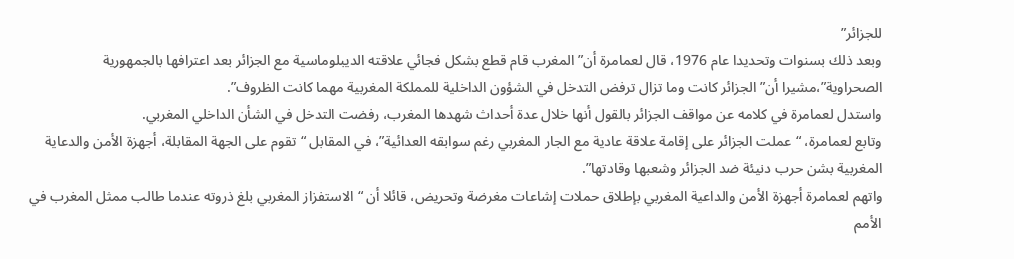للجزائر”
وبعد ذلك بسنوات وتحديدا عام 1976، قال لعمامرة أن” المغرب قام قطع بشكل فجائي علاقته الديبلوماسية مع الجزائر بعد اعترافها بالجمهورية الصحراوية”،مشيرا أن” الجزائر كانت وما تزال ترفض التدخل في الشؤون الداخلية للمملكة المغربية مهما كانت الظروف”.
واستدل لعمامرة في كلامه عن مواقف الجزائر بالقول أنها خلال عدة أحداث شهدها المغرب، رفضت التدخل في الشأن الداخلي المغربي.
وتابع لعمامرة، “عملت الجزائر على إقامة علاقة عادية مع الجار المغربي رغم سوابقه العدائية”، في المقابل “تقوم على الجهة المقابلة، أجهزة الأمن والدعاية المغربية بشن حرب دنيئة ضد الجزائر وشعبها وقادتها”.
واتهم لعمامرة أجهزة الأمن والداعية المغربي بإطلاق حملات إشاعات مغرضة وتحريض، قائلا أن “الاستفزاز المغربي بلغ ذروته عندما طالب ممثل المغرب في الأمم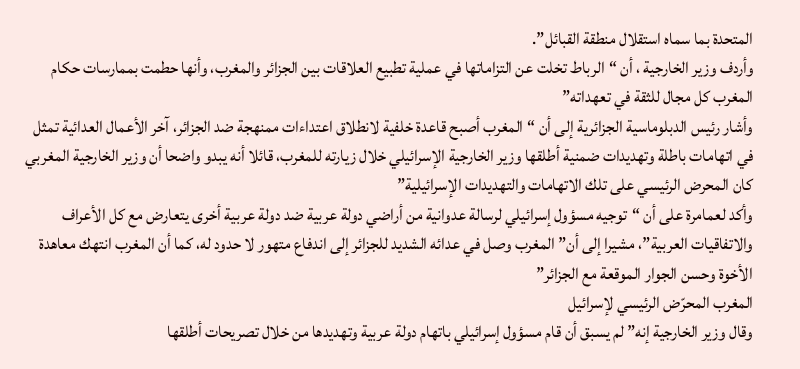المتحدة بما سماه استقلال منطقة القبائل”.
وأردف وزير الخارجية ، أن “الرباط تخلت عن التزاماتها في عملية تطبيع العلاقات بين الجزائر والمغرب، وأنها حطمت بممارسات حكام المغرب كل مجال للثقة في تعهداته”
وأشار رئيس الدبلوماسية الجزائرية إلى أن “المغرب أصبح قاعدة خلفية لانطلاق اعتداءات ممنهجة ضد الجزائر، آخر الأعمال العدائية تمثل في اتهامات باطلة وتهديدات ضمنية أطلقها وزير الخارجية الإسرائيلي خلال زيارته للمغرب، قائلا أنه يبدو واضحا أن وزير الخارجية المغربي كان المحرض الرئيسي على تلك الاتهامات والتهديدات الإسرائيلية”
وأكد لعمامرة على أن “توجيه مسؤول إسرائيلي لرسالة عدوانية من أراضي دولة عربية ضد دولة عربية أخرى يتعارض مع كل الأعراف والاتفاقيات العربية”، مشيرا إلى أن” المغرب وصل في عدائه الشديد للجزائر إلى اندفاع متهور لا حدود له، كما أن المغرب انتهك معاهدة الأخوة وحسن الجوار الموقعة مع الجزائر”
المغرب المحرّض الرئيسي لإسرائيل
وقال وزير الخارجية إنه” لم يسبق أن قام مسؤول إسرائيلي باتهام دولة عربية وتهديدها من خلال تصريحات أطلقها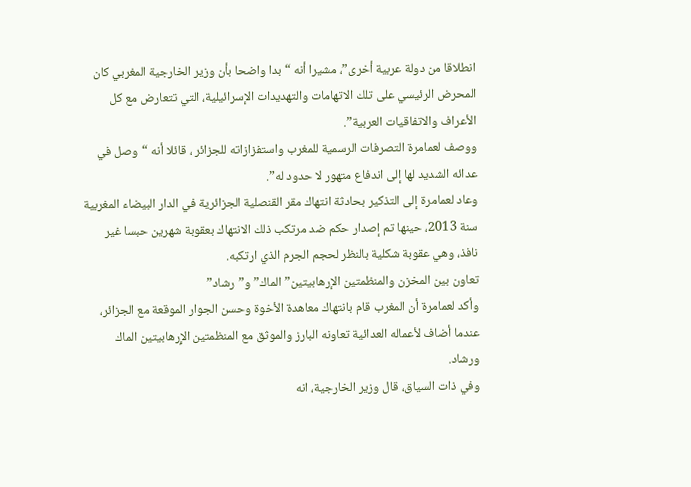انطلاقا من دولة عربية أخرى”، مشيرا أنه “بدا واضحا بأن وزير الخارجية المغربي كان المحرض الرئيسي على تلك الاتهامات والتهديدات الإسرائيلية، التي تتعارض مع كل الأعراف والاتفاقيات العربية”.
ووصف لعمامرة التصرفات الرسمية للمغرب واستفزازاته للجزائر ، قائلا أنه “وصل في عدائه الشديد لها إلى اندفاع متهور لا حدود له”.
وعاد لعمامرة إلى التذكير بحادثة انتهاك مقر القنصلية الجزائرية في الدار البيضاء المغربية سنة 2013، حينها تم إصدار حكم ضد مرتكب ذلك الانتهاك بعقوبة شهرين حبسا غير نافذ، وهي عقوبة شكلية بالنظر لحجم الجرم الذي ارتكبه.
تعاون بين المخزن والمنظمتين الإرهابيتين” الماك” و”رشاد”
وأكد لعمامرة أن المغرب قام بانتهاك معاهدة الأخوة وحسن الجوار الموقعة مع الجزائر، عندما أضاف لأعماله العدائية تعاونه البارز والموثق مع المنظمتين الإٍرهابيتين الماك ورشاد.
وفي ذات السياق، قال وزير الخارجية، انه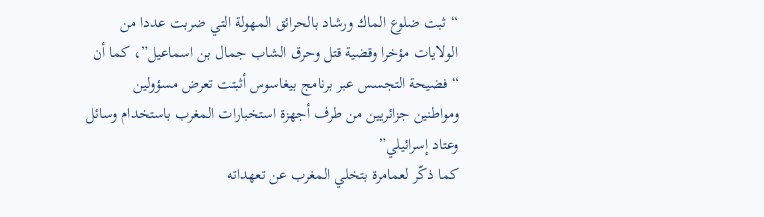“ثبت ضلوع الماك ورشاد بالحرائق المهولة التي ضربت عددا من الولايات مؤخرا وقضية قتل وحرق الشاب جمال بن اسماعيل”، كما أن “فضيحة التجسس عبر برنامج بيغاسوس أثبتت تعرض مسؤولين ومواطنين جزائريين من طرف أجهزة استخبارات المغرب باستخدام وسائل وعتاد إسرائيلي”
كما ذكّر لعمامرة بتخلي المغرب عن تعهداته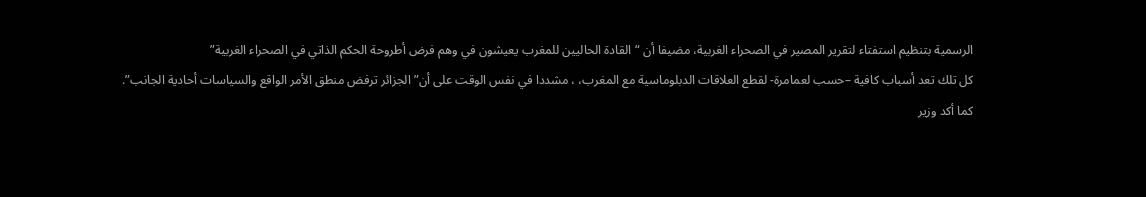الرسمية بتنظيم استفتاء لتقرير المصير في الصحراء الغربية، مضيفا أن “القادة الحاليين للمغرب يعيشون في وهم فرض أطروحة الحكم الذاتي في الصحراء الغربية”
كل تلك تعد أسباب كافية –حسب لعمامرة- لقطع العلاقات الدبلوماسية مع المغرب، ، مشددا في نفس الوقت على أن” الجزائر ترفض منطق الأمر الواقع والسياسات أحادية الجانب”.
كما أكد وزير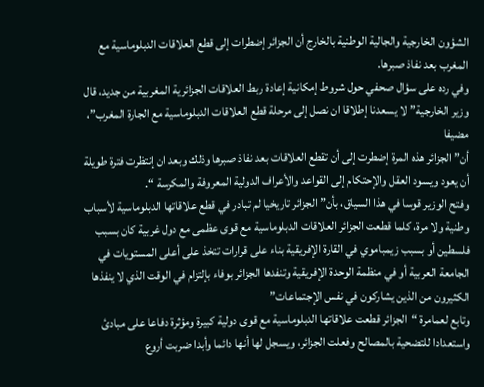الشؤون الخارجية والجالية الوطنية بالخارج أن الجزائر إضطرات إلى قطع العلاقات الدبلوماسية مع المغرب بعد نفاذ صبرها.
وفي رده على سؤال صحفي حول شروط إمكانية إعادة ربط العلاقات الجزائرية المغربية من جديد، قال وزير الخارجية”لا يسعدنا إطلاقا ان نصل إلى مرحلة قطع العلاقات الدبلوماسية مع الجارة المغرب”، مضيفا
أن” الجزائر هذه المرة إضطرت إلى أن تقطع العلاقات بعد نفاذ صبرها وذلك وبعد ان إنتظرت فترة طويلة أن يعود ويسود العقل والإحتكام إلى القواعد والأعراف الدولية المعروفة والمكرسة “.
وفتح الوزير قوسا في هذا السياق، بأن” الجزائر تاريخيا لم تبادر في قطع علاقاتها الدبلوماسية لأسباب وطنية ولا مرة، كلما قطعت الجزائر العلاقات الدبلوماسية مع قوى عظمى مع دول غربية كان بسبب فلسطين أو بسبب زيمباموي في القارة الإفريقية بناء على قرارات تتخذ على أعلى المستويات في الجامعة العربية أو في منظمة الوحدة الإفريقية وتنفدها الجزائر بوفاء بإلتزام في الوقت الذي لا ينفذها الكثيرون من الذين يشاركون في نفس الإجتماعات”
وتابع لعمامرة “الجزائر قطعت علاقاتها الدبلوماسية مع قوى دولية كبيرة ومؤثرة دفاعا على مبادئ واستعدادا للتضحية بالمصالح وفعلت الجزائر، ويسجل لها أنها دائما وأبدا ضربت أروع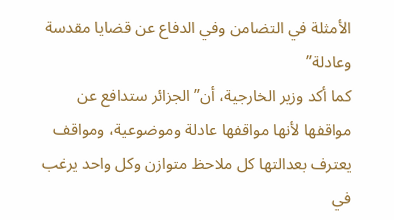الأمثلة في التضامن وفي الدفاع عن قضايا مقدسة وعادلة”
كما أكد وزير الخارجية، أن” الجزائر ستدافع عن مواقفها لأنها مواقفها عادلة وموضوعية، ومواقف يعترف بعدالتها كل ملاحظ متوازن وكل واحد يرغب في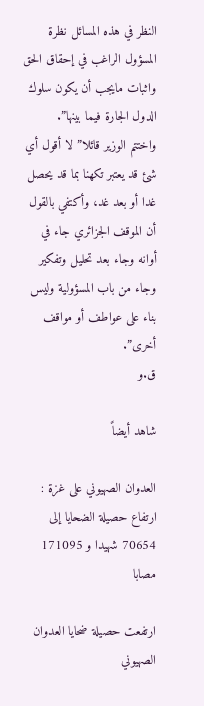النظر في هذه المسائل نظرة المسؤول الراغب في إحقاق الحق واثبات مايجب أن يكون سلوك الدول الجارة فيما بينها”.
واختتم الوزير قائلا” لا أقول أي شئ قد يعتبر تكهنا بما قد يحصل غدا أو بعد غد، وأكتفي بالقول أن الموقف الجزائري جاء في أوانه وجاء بعد تحليل وتفكير وجاء من باب المسؤولية وليس بناء على عواطف أو مواقف أخرى”.
ق.و

شاهد أيضاً

العدوان الصهيوني على غزة : ارتفاع حصيلة الضحايا إلى 70654 شهيدا و 171095 مصابا

ارتفعت حصيلة ضحايا العدوان الصهيوني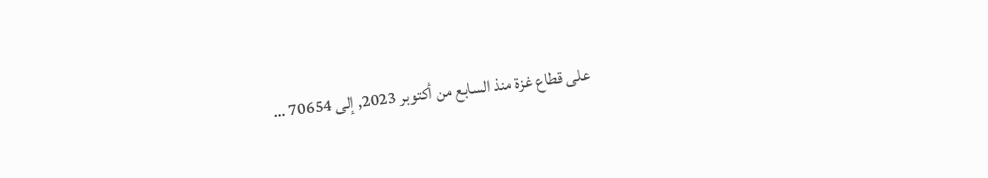على قطاع غزة منذ السابع من أكتوبر 2023, إلى 70654 …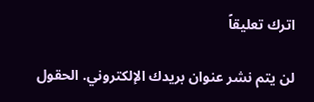اترك تعليقاً

لن يتم نشر عنوان بريدك الإلكتروني. الحقول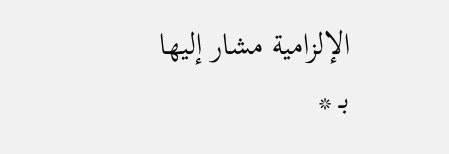الإلزامية مشار إليها بـ *